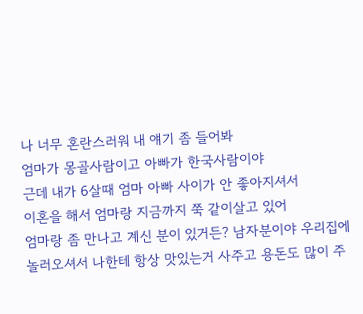나 너무 혼란스러워 내 얘기 좀 들어봐
엄마가 몽골사람이고 아빠가 한국사람이야
근데 내가 6살때 엄마 아빠 사이가 안 좋아지셔서
이혼을 해서 엄마랑 지금까지 쭉 같이살고 있어
엄마랑 좀 만나고 계신 분이 있거든? 남자분이야 우리집에 놀러오셔서 나한테 항상 맛있는거 사주고 용돈도 많이 주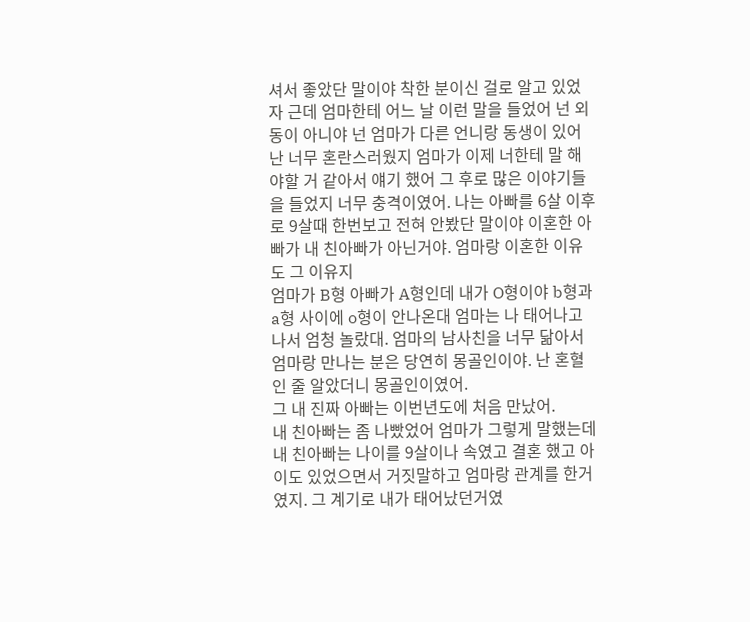셔서 좋았단 말이야 착한 분이신 걸로 알고 있었자 근데 엄마한테 어느 날 이런 말을 들었어 넌 외동이 아니야 넌 엄마가 다른 언니랑 동생이 있어 난 너무 혼란스러웠지 엄마가 이제 너한테 말 해야할 거 같아서 얘기 했어 그 후로 많은 이야기들을 들었지 너무 충격이였어. 나는 아빠를 6살 이후로 9살때 한번보고 전혀 안봤단 말이야 이혼한 아빠가 내 친아빠가 아닌거야. 엄마랑 이혼한 이유도 그 이유지
엄마가 B형 아빠가 A형인데 내가 O형이야 b형과 a형 사이에 o형이 안나온대 엄마는 나 태어나고 나서 엄청 놀랐대. 엄마의 남사친을 너무 닮아서 엄마랑 만나는 분은 당연히 몽골인이야. 난 혼혈인 줄 알았더니 몽골인이였어.
그 내 진짜 아빠는 이번년도에 처음 만났어.
내 친아빠는 좀 나빴었어 엄마가 그렇게 말했는데 내 친아빠는 나이를 9살이나 속였고 결혼 했고 아이도 있었으면서 거짓말하고 엄마랑 관계를 한거였지. 그 계기로 내가 태어났던거였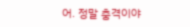어. 정말 충격이야